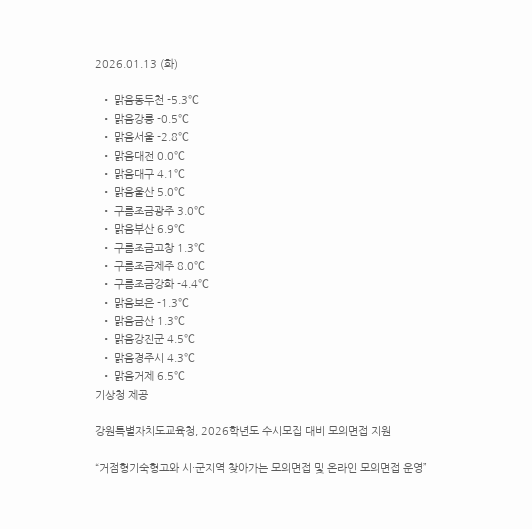2026.01.13 (화)

  • 맑음동두천 -5.3℃
  • 맑음강릉 -0.5℃
  • 맑음서울 -2.8℃
  • 맑음대전 0.0℃
  • 맑음대구 4.1℃
  • 맑음울산 5.0℃
  • 구름조금광주 3.0℃
  • 맑음부산 6.9℃
  • 구름조금고창 1.3℃
  • 구름조금제주 8.0℃
  • 구름조금강화 -4.4℃
  • 맑음보은 -1.3℃
  • 맑음금산 1.3℃
  • 맑음강진군 4.5℃
  • 맑음경주시 4.3℃
  • 맑음거제 6.5℃
기상청 제공

강원특별자치도교육청, 2026학년도 수시모집 대비 모의면접 지원

“거점형기숙형고와 시·군지역 찾아가는 모의면접 및 온라인 모의면접 운영”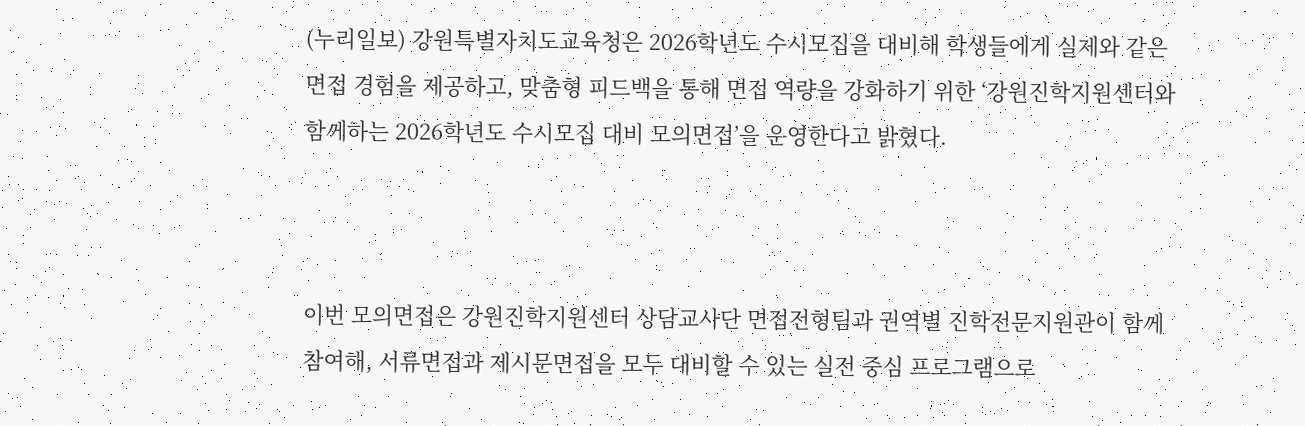(누리일보) 강원특별자치도교육청은 2026학년도 수시모집을 대비해 학생들에게 실제와 같은 면접 경험을 제공하고, 맞춤형 피드백을 통해 면접 역량을 강화하기 위한 ‘강원진학지원센터와 함께하는 2026학년도 수시모집 대비 모의면접’을 운영한다고 밝혔다.



이번 모의면접은 강원진학지원센터 상담교사단 면접전형팀과 권역별 진학전문지원관이 함께 참여해, 서류면접과 제시문면접을 모두 대비할 수 있는 실전 중심 프로그램으로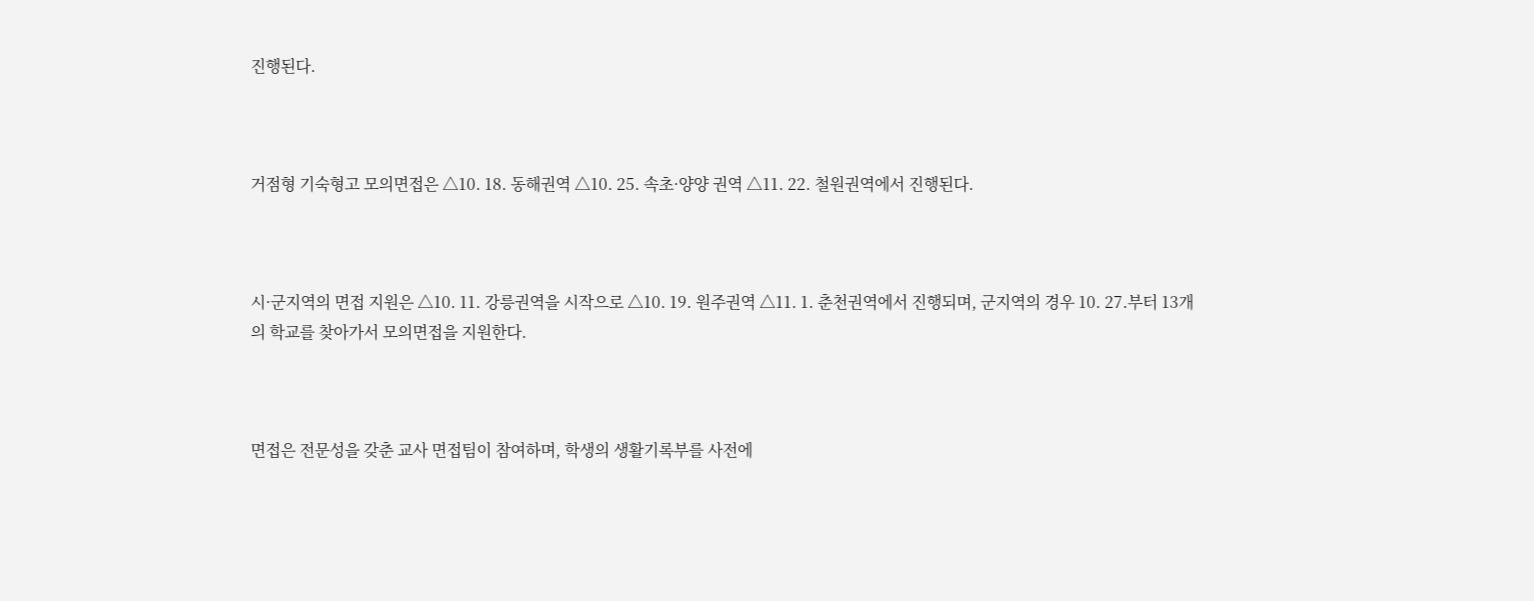진행된다.



거점형 기숙형고 모의면접은 △10. 18. 동해권역 △10. 25. 속초·양양 권역 △11. 22. 철원권역에서 진행된다.



시·군지역의 면접 지원은 △10. 11. 강릉권역을 시작으로 △10. 19. 원주권역 △11. 1. 춘천권역에서 진행되며, 군지역의 경우 10. 27.부터 13개의 학교를 찾아가서 모의면접을 지원한다.



면접은 전문성을 갖춘 교사 면접팀이 참여하며, 학생의 생활기록부를 사전에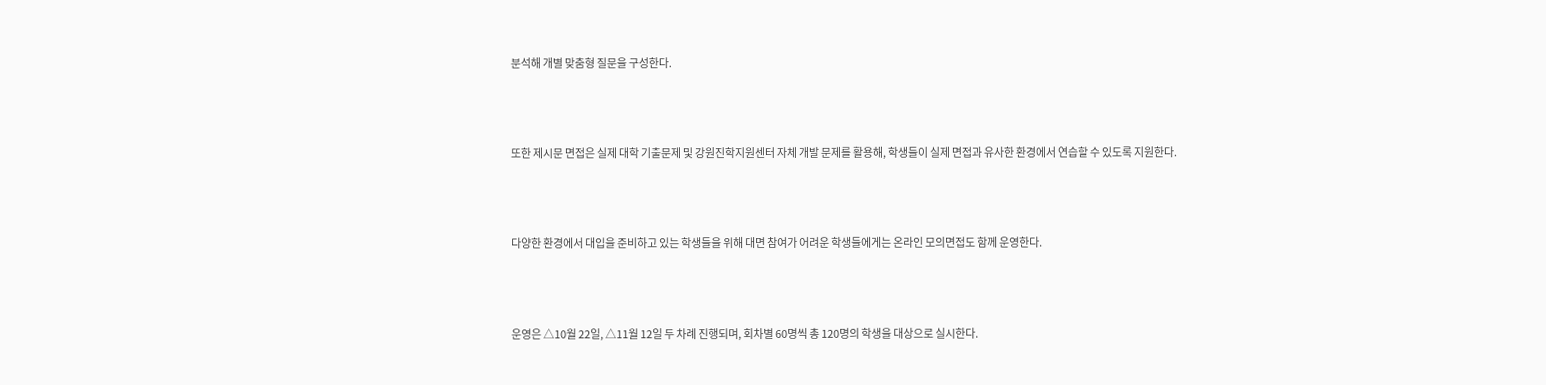분석해 개별 맞춤형 질문을 구성한다.



또한 제시문 면접은 실제 대학 기출문제 및 강원진학지원센터 자체 개발 문제를 활용해, 학생들이 실제 면접과 유사한 환경에서 연습할 수 있도록 지원한다.



다양한 환경에서 대입을 준비하고 있는 학생들을 위해 대면 참여가 어려운 학생들에게는 온라인 모의면접도 함께 운영한다.



운영은 △10월 22일, △11월 12일 두 차례 진행되며, 회차별 60명씩 총 120명의 학생을 대상으로 실시한다.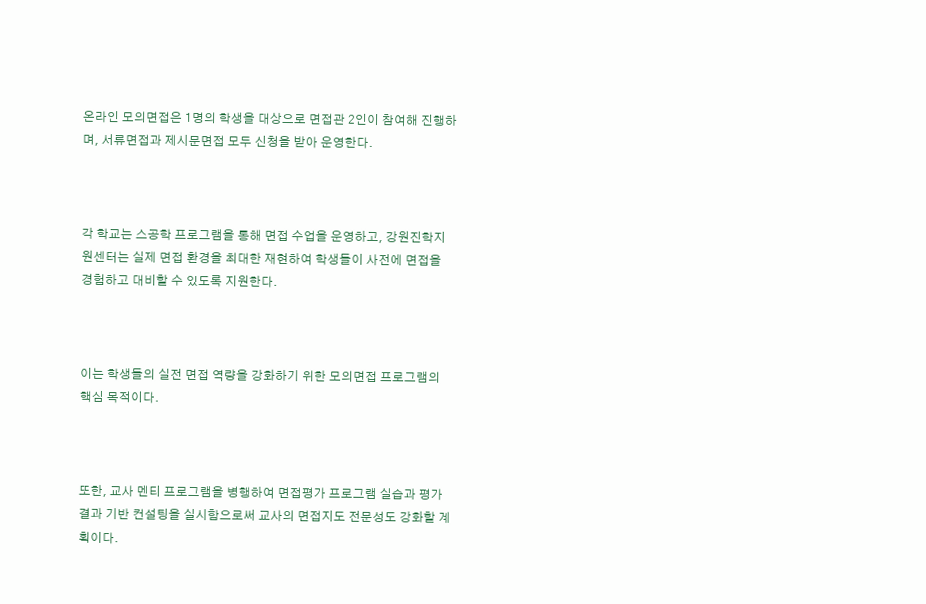온라인 모의면접은 1명의 학생을 대상으로 면접관 2인이 참여해 진행하며, 서류면접과 제시문면접 모두 신청을 받아 운영한다.



각 학교는 스공학 프로그램을 통해 면접 수업을 운영하고, 강원진학지원센터는 실제 면접 환경을 최대한 재현하여 학생들이 사전에 면접을 경험하고 대비할 수 있도록 지원한다.



이는 학생들의 실전 면접 역량을 강화하기 위한 모의면접 프로그램의 핵심 목적이다.



또한, 교사 멘티 프로그램을 병행하여 면접평가 프로그램 실습과 평가결과 기반 컨설팅을 실시함으로써 교사의 면접지도 전문성도 강화할 계획이다.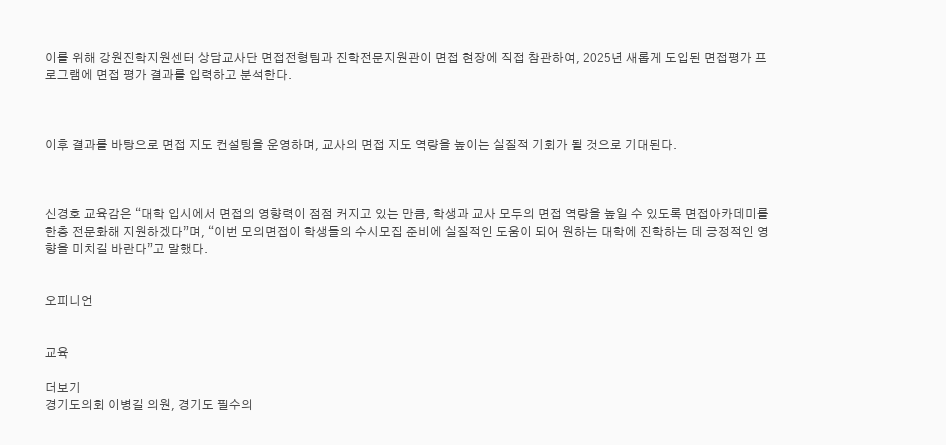이를 위해 강원진학지원센터 상담교사단 면접전형팀과 진학전문지원관이 면접 현장에 직접 참관하여, 2025년 새롭게 도입된 면접평가 프로그램에 면접 평가 결과를 입력하고 분석한다.



이후 결과를 바탕으로 면접 지도 컨설팅을 운영하며, 교사의 면접 지도 역량을 높이는 실질적 기회가 될 것으로 기대된다.



신경호 교육감은 “대학 입시에서 면접의 영향력이 점점 커지고 있는 만큼, 학생과 교사 모두의 면접 역량을 높일 수 있도록 면접아카데미를 한층 전문화해 지원하겠다”며, “이번 모의면접이 학생들의 수시모집 준비에 실질적인 도움이 되어 원하는 대학에 진학하는 데 긍정적인 영향을 미치길 바란다”고 말했다.


오피니언


교육

더보기
경기도의회 이병길 의원, 경기도 필수의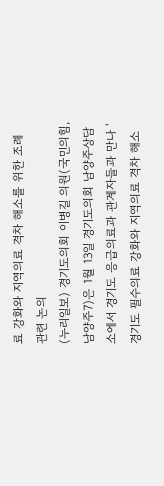료 강화와 지역의료 격차 해소를 위한 조례 관련 논의
(누리일보) 경기도의회 이병길 의원(국민의힘, 남양주7)은 1월 13일 경기도의회 남양주상담소에서 경기도 응급의료과 관계자들과 만나 '경기도 필수의료 강화와 지역의료 격차 해소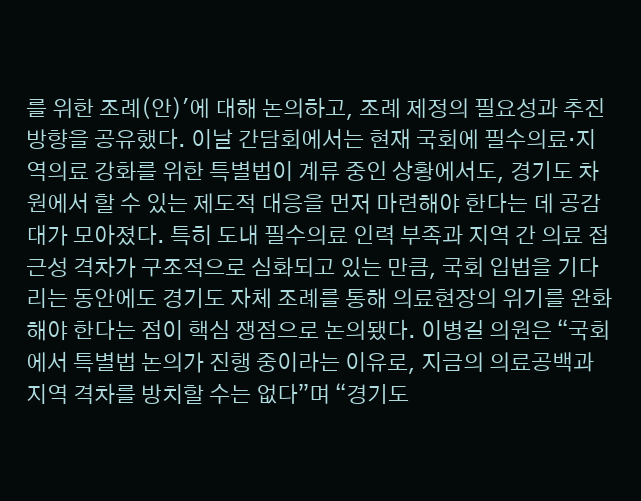를 위한 조례(안)'에 대해 논의하고, 조례 제정의 필요성과 추진 방향을 공유했다. 이날 간담회에서는 현재 국회에 필수의료·지역의료 강화를 위한 특별법이 계류 중인 상황에서도, 경기도 차원에서 할 수 있는 제도적 대응을 먼저 마련해야 한다는 데 공감대가 모아졌다. 특히 도내 필수의료 인력 부족과 지역 간 의료 접근성 격차가 구조적으로 심화되고 있는 만큼, 국회 입법을 기다리는 동안에도 경기도 자체 조례를 통해 의료현장의 위기를 완화해야 한다는 점이 핵심 쟁점으로 논의됐다. 이병길 의원은 “국회에서 특별법 논의가 진행 중이라는 이유로, 지금의 의료공백과 지역 격차를 방치할 수는 없다”며 “경기도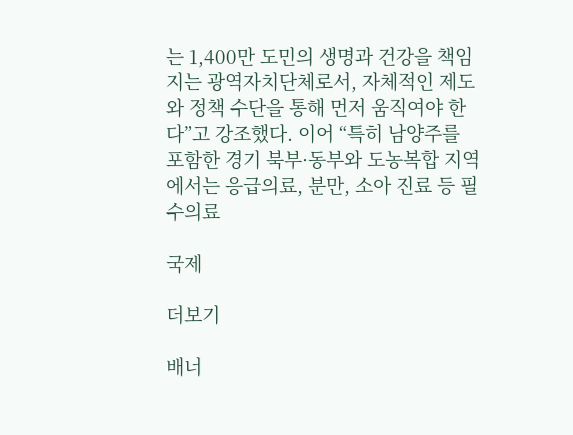는 1,400만 도민의 생명과 건강을 책임지는 광역자치단체로서, 자체적인 제도와 정책 수단을 통해 먼저 움직여야 한다”고 강조했다. 이어 “특히 남양주를 포함한 경기 북부·동부와 도농복합 지역에서는 응급의료, 분만, 소아 진료 등 필수의료

국제

더보기

배너